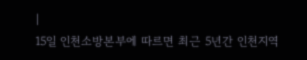|
15일 인천소방본부에 따르면 최근 5년간 인천지역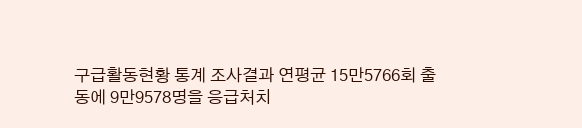구급활동현황 통계 조사결과 연평균 15만5766회 출동에 9만9578명을 응급처치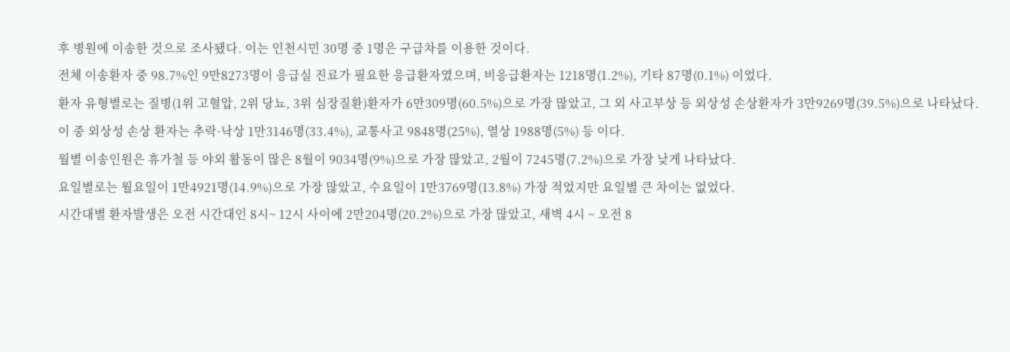후 병원에 이송한 것으로 조사됐다. 이는 인천시민 30명 중 1명은 구급차를 이용한 것이다.
전체 이송환자 중 98.7%인 9만8273명이 응급실 진료가 필요한 응급환자였으며, 비응급환자는 1218명(1.2%), 기타 87명(0.1%) 이었다.
환자 유형별로는 질병(1위 고혈압, 2위 당뇨, 3위 심장질환)환자가 6만309명(60.5%)으로 가장 많았고, 그 외 사고부상 등 외상성 손상환자가 3만9269명(39.5%)으로 나타났다.
이 중 외상성 손상 환자는 추락·낙상 1만3146명(33.4%), 교통사고 9848명(25%), 열상 1988명(5%) 등 이다.
월별 이송인원은 휴가철 등 야외 활동이 많은 8월이 9034명(9%)으로 가장 많았고, 2월이 7245명(7.2%)으로 가장 낮게 나타났다.
요일별로는 월요일이 1만4921명(14.9%)으로 가장 많았고, 수요일이 1만3769명(13.8%) 가장 적었지만 요일별 큰 차이는 없었다.
시간대별 환자발생은 오전 시간대인 8시~ 12시 사이에 2만204명(20.2%)으로 가장 많았고, 새벽 4시 ~ 오전 8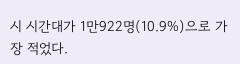시 시간대가 1만922명(10.9%)으로 가장 적었다.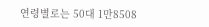연령별로는 50대 1만8508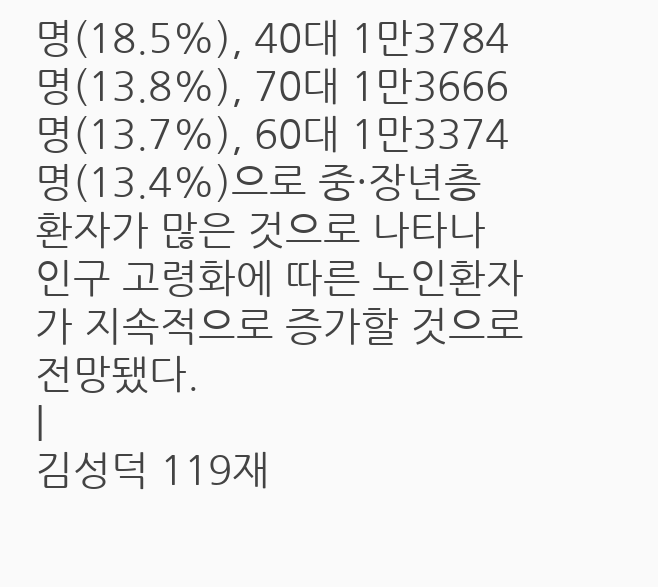명(18.5%), 40대 1만3784명(13.8%), 70대 1만3666명(13.7%), 60대 1만3374명(13.4%)으로 중·장년층 환자가 많은 것으로 나타나 인구 고령화에 따른 노인환자가 지속적으로 증가할 것으로 전망됐다.
|
김성덕 119재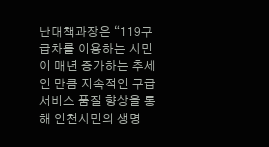난대책과장은 “119구급차를 이용하는 시민이 매년 증가하는 추세인 만큼 지속적인 구급서비스 품질 향상을 통해 인천시민의 생명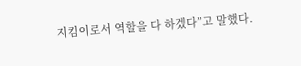지킴이로서 역할을 다 하겠다”고 말했다.